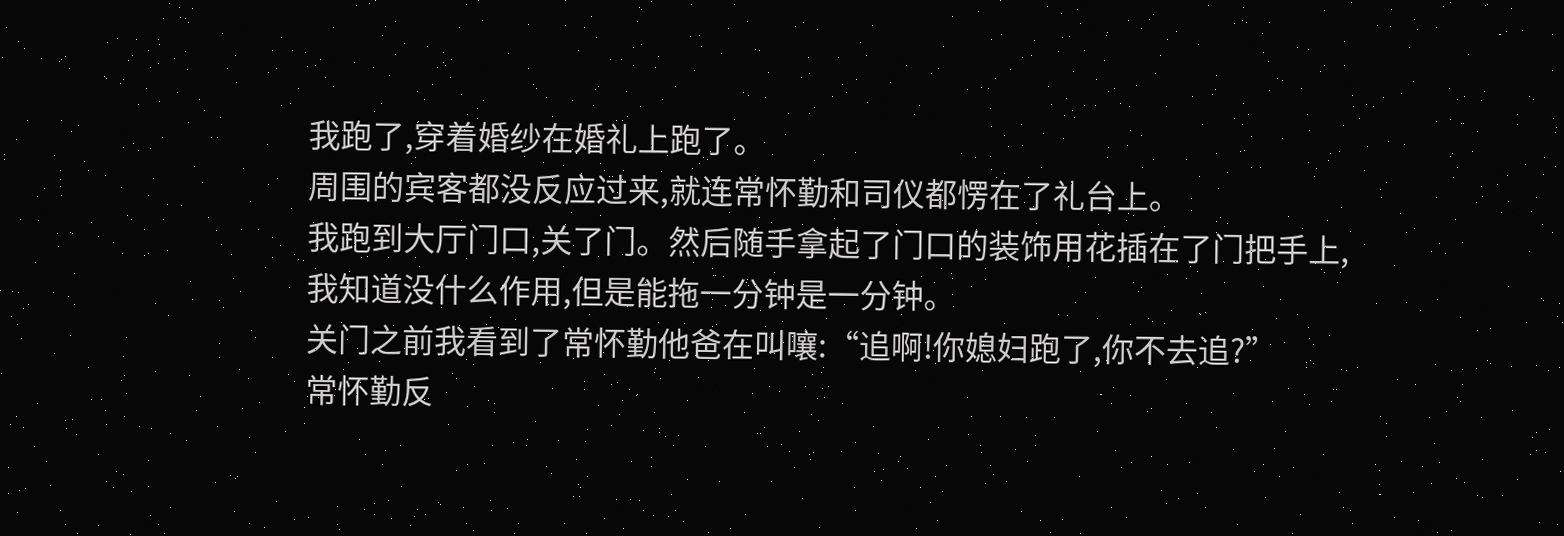我跑了,穿着婚纱在婚礼上跑了。
周围的宾客都没反应过来,就连常怀勤和司仪都愣在了礼台上。
我跑到大厅门口,关了门。然后随手拿起了门口的装饰用花插在了门把手上,我知道没什么作用,但是能拖一分钟是一分钟。
关门之前我看到了常怀勤他爸在叫嚷:“追啊!你媳妇跑了,你不去追?”
常怀勤反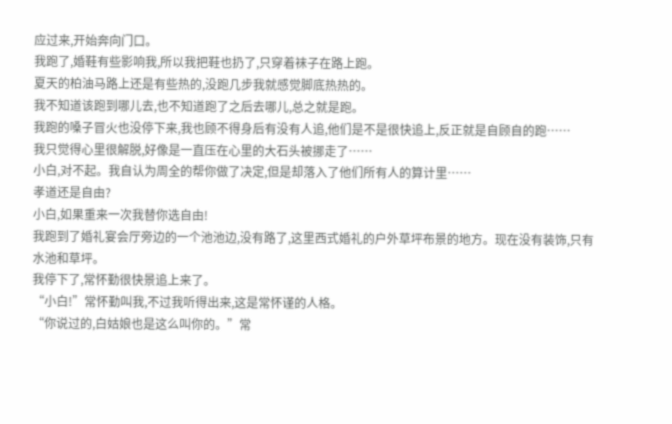应过来,开始奔向门口。
我跑了,婚鞋有些影响我,所以我把鞋也扔了,只穿着袜子在路上跑。
夏天的柏油马路上还是有些热的,没跑几步我就感觉脚底热热的。
我不知道该跑到哪儿去,也不知道跑了之后去哪儿,总之就是跑。
我跑的嗓子冒火也没停下来,我也顾不得身后有没有人追,他们是不是很快追上,反正就是自顾自的跑……
我只觉得心里很解脱,好像是一直压在心里的大石头被挪走了……
小白,对不起。我自认为周全的帮你做了决定,但是却落入了他们所有人的算计里……
孝道还是自由?
小白,如果重来一次我替你选自由!
我跑到了婚礼宴会厅旁边的一个池池边,没有路了,这里西式婚礼的户外草坪布景的地方。现在没有装饰,只有水池和草坪。
我停下了,常怀勤很快景追上来了。
“小白!”常怀勤叫我,不过我听得出来,这是常怀谨的人格。
“你说过的,白姑娘也是这么叫你的。”常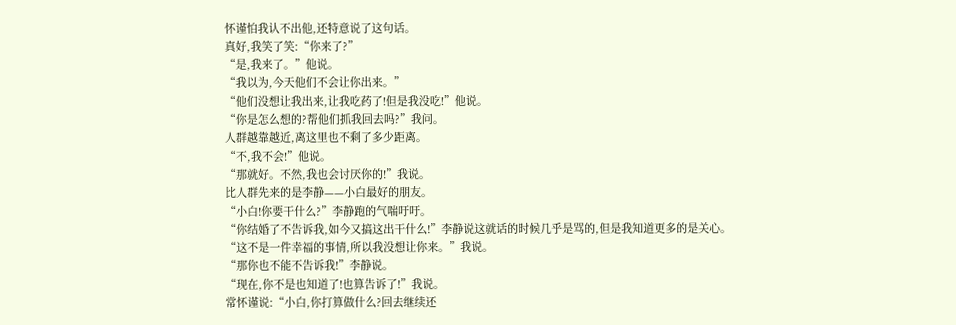怀谨怕我认不出他,还特意说了这句话。
真好,我笑了笑:“你来了?”
“是,我来了。”他说。
“我以为,今天他们不会让你出来。”
“他们没想让我出来,让我吃药了!但是我没吃!”他说。
“你是怎么想的?帮他们抓我回去吗?”我问。
人群越靠越近,离这里也不剩了多少距离。
“不,我不会!”他说。
“那就好。不然,我也会讨厌你的!”我说。
比人群先来的是李静——小白最好的朋友。
“小白!你要干什么?”李静跑的气喘吁吁。
“你结婚了不告诉我,如今又搞这出干什么!”李静说这就话的时候几乎是骂的,但是我知道更多的是关心。
“这不是一件幸福的事情,所以我没想让你来。”我说。
“那你也不能不告诉我!”李静说。
“现在,你不是也知道了!也算告诉了!”我说。
常怀谨说:“小白,你打算做什么?回去继续还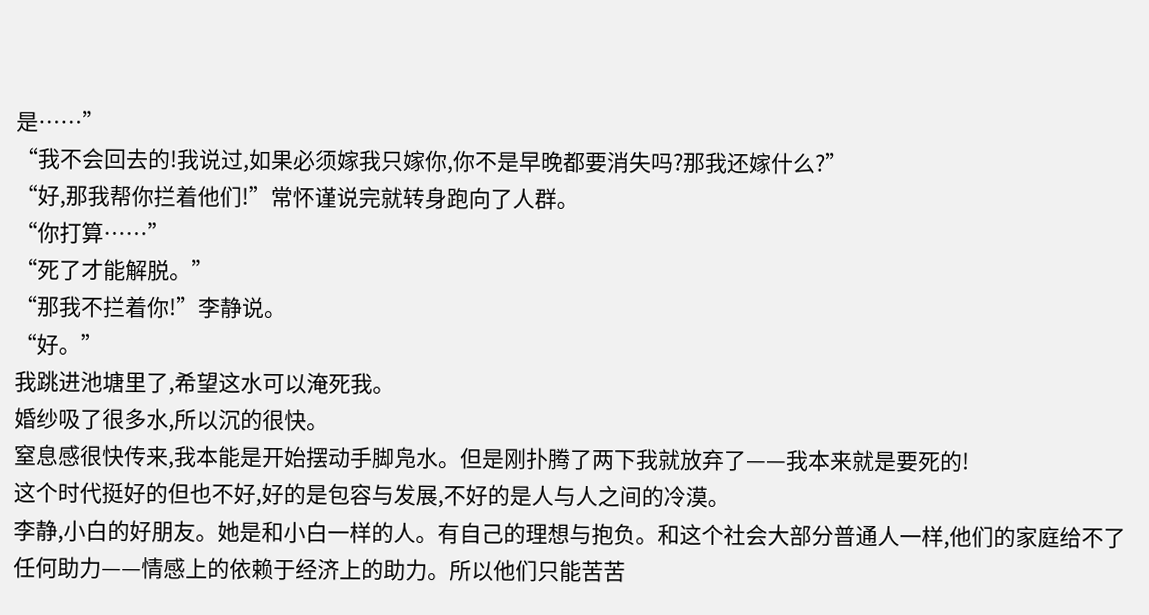是……”
“我不会回去的!我说过,如果必须嫁我只嫁你,你不是早晚都要消失吗?那我还嫁什么?”
“好,那我帮你拦着他们!”常怀谨说完就转身跑向了人群。
“你打算……”
“死了才能解脱。”
“那我不拦着你!”李静说。
“好。”
我跳进池塘里了,希望这水可以淹死我。
婚纱吸了很多水,所以沉的很快。
窒息感很快传来,我本能是开始摆动手脚凫水。但是刚扑腾了两下我就放弃了——我本来就是要死的!
这个时代挺好的但也不好,好的是包容与发展,不好的是人与人之间的冷漠。
李静,小白的好朋友。她是和小白一样的人。有自己的理想与抱负。和这个社会大部分普通人一样,他们的家庭给不了任何助力——情感上的依赖于经济上的助力。所以他们只能苦苦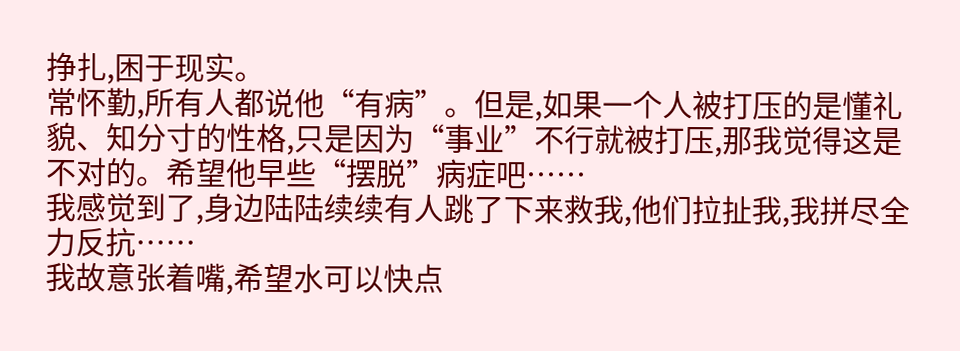挣扎,困于现实。
常怀勤,所有人都说他“有病”。但是,如果一个人被打压的是懂礼貌、知分寸的性格,只是因为“事业”不行就被打压,那我觉得这是不对的。希望他早些“摆脱”病症吧……
我感觉到了,身边陆陆续续有人跳了下来救我,他们拉扯我,我拼尽全力反抗……
我故意张着嘴,希望水可以快点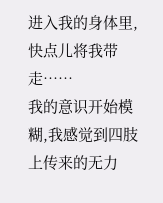进入我的身体里,快点儿将我带走……
我的意识开始模糊,我感觉到四肢上传来的无力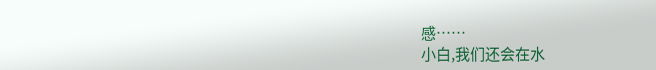感……
小白,我们还会在水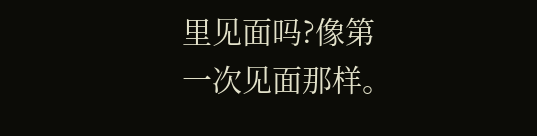里见面吗?像第一次见面那样。